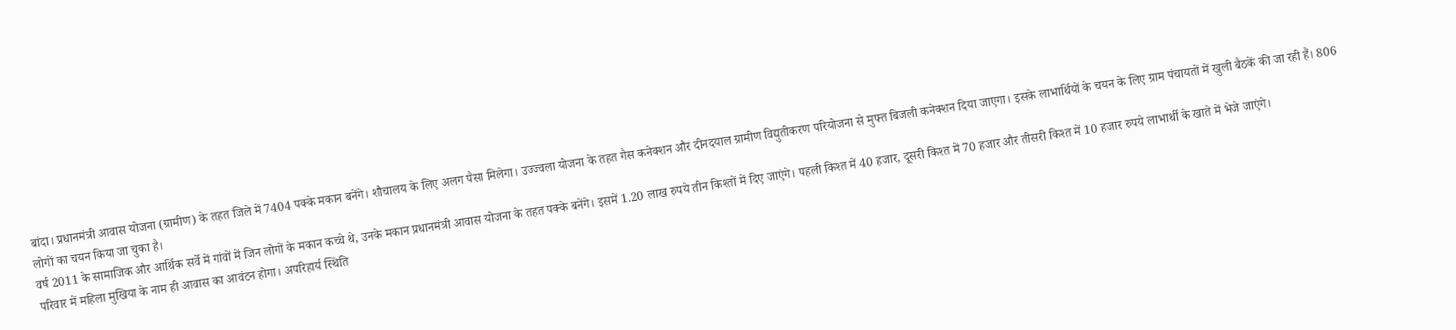बांदा। प्रधानमंत्री आवास योजना (ग्रामीण) के तहत जिले में 7404 पक्के मकान बनेंगे। शौचालय के लिए अलग पैसा मिलेगा। उज्ज्वला योजना के तहत गैस कनेक्शन और दीनदयाल ग्रामीण विद्युतीकरण परियोजना से मुफ्त बिजली कनेक्शन दिया जाएगा। इसके लाभार्थियों के चयन के लिए ग्राम पंचायतों में खुली बैठकें की जा रही हैं। 806 लोगों का चयन किया जा चुका है।
वर्ष 2011 के सामाजिक और आर्थिक सर्वे में गांवों में जिन लोगों के मकान कच्चे थे, उनके मकान प्रधानमंत्री आवास योजना के तहत पक्के बनेंगे। इसमें 1.20 लाख रुपये तीन किश्तों में दिए जाएंगे। पहली किश्त में 40 हजार, दूसरी किश्त में 70 हजार और तीसरी किश्त में 10 हजार रुपये लाभार्थी के खाते में भेजे जाएंगे।
परिवार में महिला मुखिया के नाम ही आवास का आवंटन होगा। अपरिहार्य स्थिति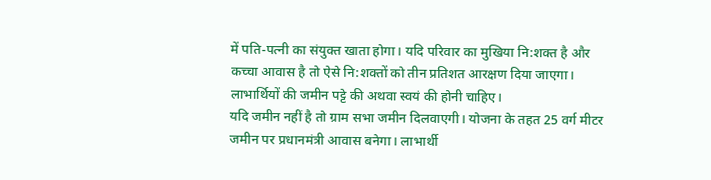में पति-पत्नी का संयुक्त खाता होगा। यदि परिवार का मुखिया नि:शक्त है और कच्चा आवास है तो ऐसे नि:शक्तों को तीन प्रतिशत आरक्षण दिया जाएगा। लाभार्थियों की जमीन पट्टे की अथवा स्वयं की होनी चाहिए।
यदि जमीन नहीं है तो ग्राम सभा जमीन दिलवाएगी। योजना के तहत 25 वर्ग मीटर जमीन पर प्रधानमंत्री आवास बनेगा। लाभार्थी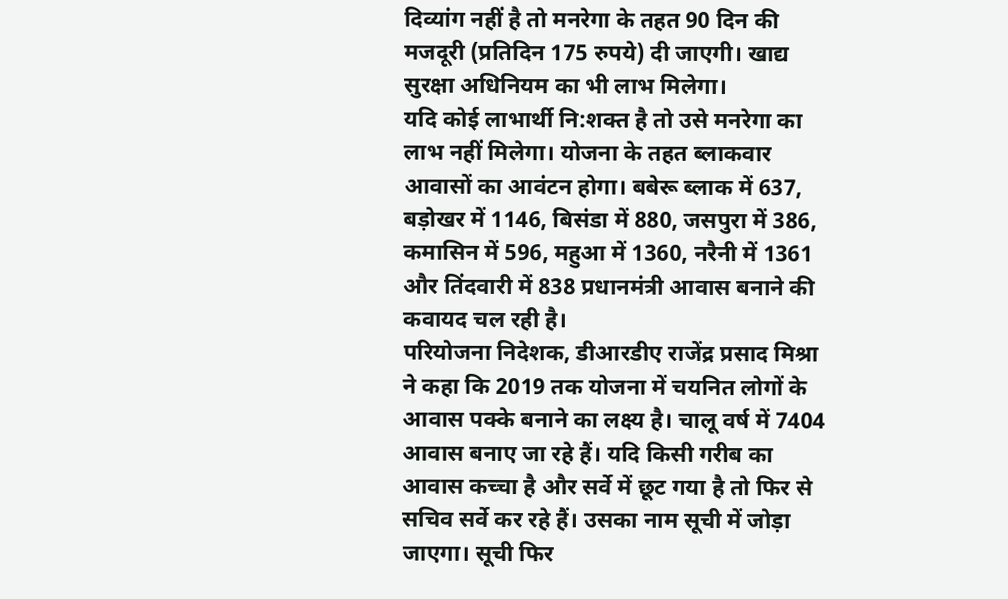दिव्यांग नहीं है तो मनरेगा के तहत 90 दिन की मजदूरी (प्रतिदिन 175 रुपये) दी जाएगी। खाद्य सुरक्षा अधिनियम का भी लाभ मिलेगा।
यदि कोई लाभार्थी नि:शक्त है तो उसे मनरेगा का लाभ नहीं मिलेगा। योजना के तहत ब्लाकवार आवासों का आवंटन होगा। बबेरू ब्लाक में 637, बड़ोखर में 1146, बिसंडा में 880, जसपुरा में 386, कमासिन में 596, महुआ में 1360, नरैनी में 1361 और तिंदवारी में 838 प्रधानमंत्री आवास बनाने की कवायद चल रही है।
परियोजना निदेशक, डीआरडीए राजेंद्र प्रसाद मिश्रा ने कहा कि 2019 तक योजना में चयनित लोगों के आवास पक्के बनाने का लक्ष्य है। चालू वर्ष में 7404 आवास बनाए जा रहे हैं। यदि किसी गरीब का आवास कच्चा है और सर्वे में छूट गया है तो फिर से सचिव सर्वे कर रहे हैं। उसका नाम सूची में जोड़ा जाएगा। सूची फिर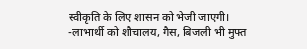स्वीकृति के लिए शासन को भेजी जाएगी।
-लाभार्थी को शौचालय, गैस, बिजली भी मुफ्त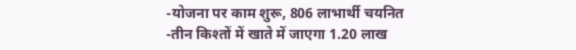-योजना पर काम शुरू, 806 लाभार्थी चयनित
-तीन किश्तों में खाते में जाएगा 1.20 लाख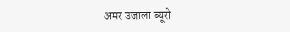अमर उजाला ब्यूरो